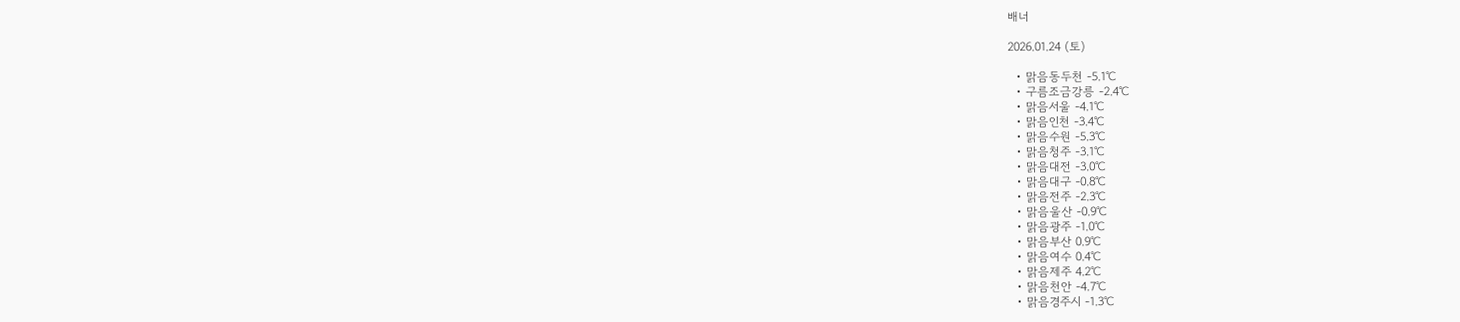배너

2026.01.24 (토)

  • 맑음동두천 -5.1℃
  • 구름조금강릉 -2.4℃
  • 맑음서울 -4.1℃
  • 맑음인천 -3.4℃
  • 맑음수원 -5.3℃
  • 맑음청주 -3.1℃
  • 맑음대전 -3.0℃
  • 맑음대구 -0.8℃
  • 맑음전주 -2.3℃
  • 맑음울산 -0.9℃
  • 맑음광주 -1.0℃
  • 맑음부산 0.9℃
  • 맑음여수 0.4℃
  • 맑음제주 4.2℃
  • 맑음천안 -4.7℃
  • 맑음경주시 -1.3℃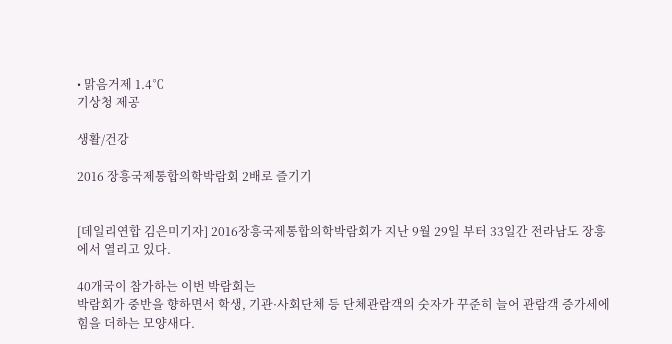• 맑음거제 1.4℃
기상청 제공

생활/건강

2016 장흥국제통합의학박람회 2배로 즐기기


[데일리연합 김은미기자] 2016장흥국제통합의학박람회가 지난 9월 29일 부터 33일간 전라남도 장흥에서 열리고 있다.

40개국이 참가하는 이번 박람회는
박람회가 중반을 향하면서 학생, 기관·사회단체 등 단체관람객의 숫자가 꾸준히 늘어 관람객 증가세에 힘을 더하는 모양새다.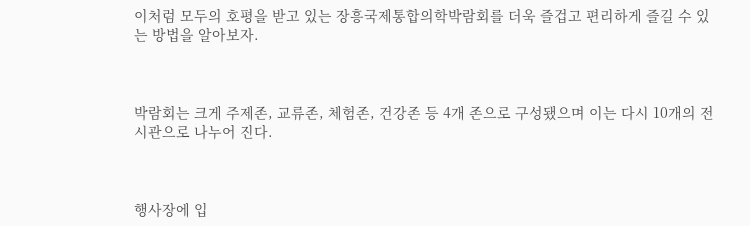이처럼 모두의 호평을 받고 있는 장흥국제통합의학박람회를 더욱 즐겁고 편리하게 즐길 수 있는 방법을 알아보자.



박람회는 크게 주제존, 교류존, 체험존, 건강존 등 4개 존으로 구성됐으며 이는 다시 10개의 전시관으로 나누어 진다.



행사장에 입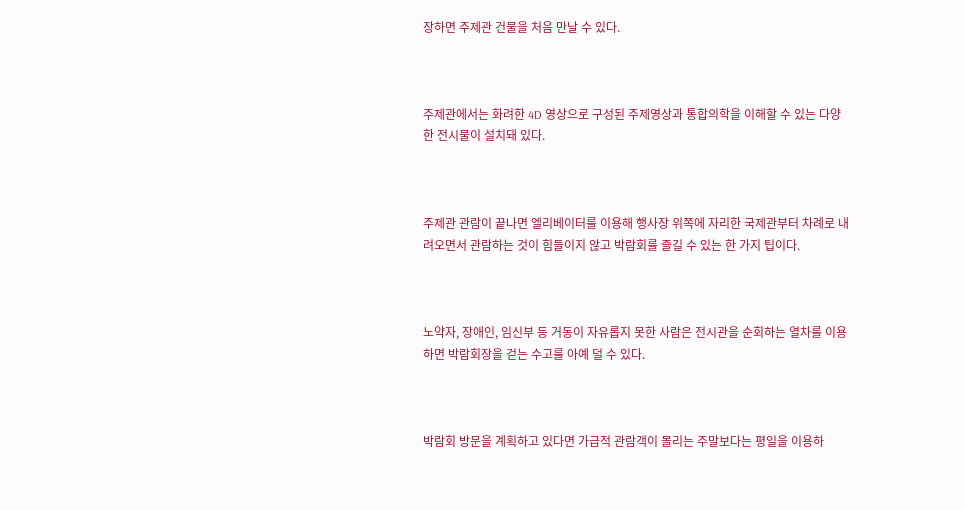장하면 주제관 건물을 처음 만날 수 있다.



주제관에서는 화려한 4D 영상으로 구성된 주제영상과 통합의학을 이해할 수 있는 다양한 전시물이 설치돼 있다.



주제관 관람이 끝나면 엘리베이터를 이용해 행사장 위쪽에 자리한 국제관부터 차례로 내려오면서 관람하는 것이 힘들이지 않고 박람회를 즐길 수 있는 한 가지 팁이다.



노약자, 장애인, 임신부 등 거동이 자유롭지 못한 사람은 전시관을 순회하는 열차를 이용하면 박람회장을 걷는 수고를 아예 덜 수 있다.



박람회 방문을 계획하고 있다면 가급적 관람객이 몰리는 주말보다는 평일을 이용하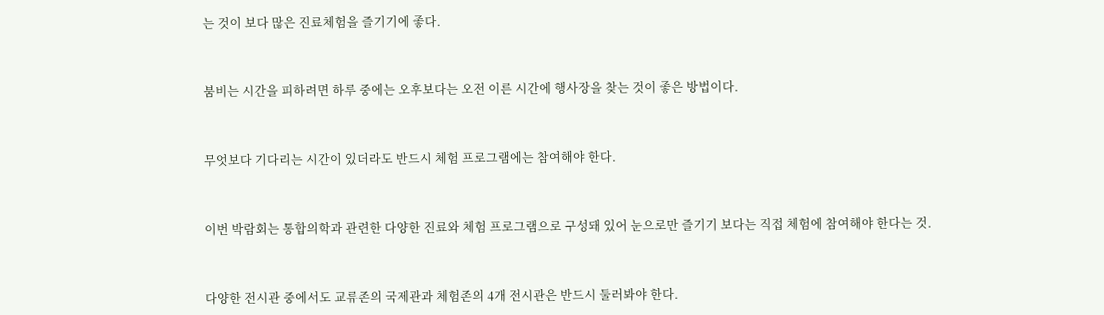는 것이 보다 많은 진료체험을 즐기기에 좋다.



붐비는 시간을 피하려면 하루 중에는 오후보다는 오전 이른 시간에 행사장을 찾는 것이 좋은 방법이다.



무엇보다 기다리는 시간이 있더라도 반드시 체험 프로그램에는 참여해야 한다.



이번 박람회는 통합의학과 관련한 다양한 진료와 체험 프로그램으로 구성돼 있어 눈으로만 즐기기 보다는 직접 체험에 참여해야 한다는 것.



다양한 전시관 중에서도 교류존의 국제관과 체험존의 4개 전시관은 반드시 둘러봐야 한다.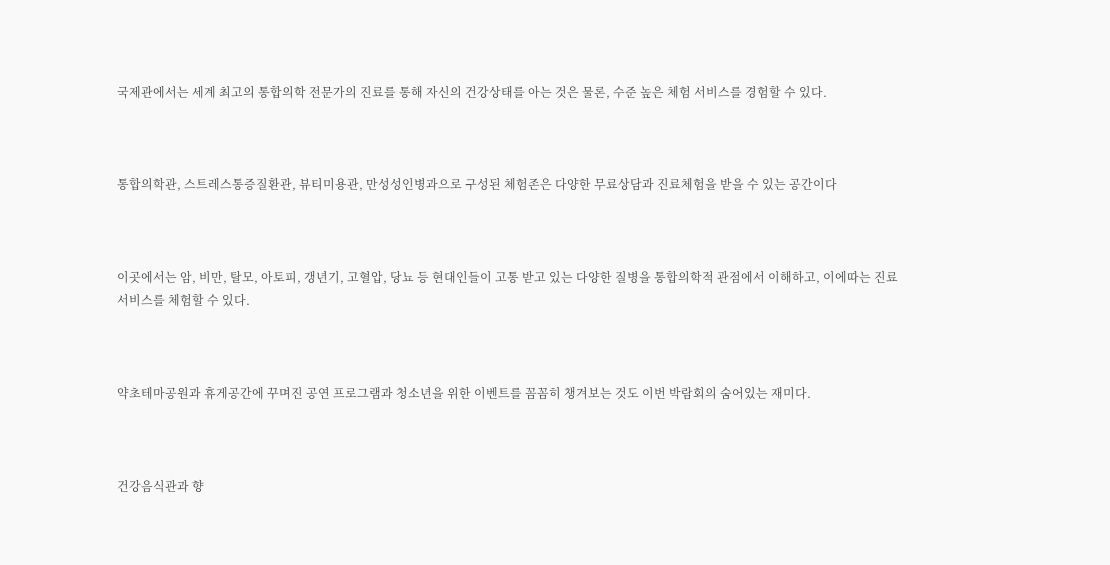국제관에서는 세계 최고의 통합의학 전문가의 진료를 통해 자신의 건강상태를 아는 것은 물론, 수준 높은 체험 서비스를 경험할 수 있다.



통합의학관, 스트레스통증질환관, 뷰티미용관, 만성성인병과으로 구성된 체험존은 다양한 무료상담과 진료체험을 받을 수 있는 공간이다



이곳에서는 암, 비만, 탈모, 아토피, 갱년기, 고혈압, 당뇨 등 현대인들이 고통 받고 있는 다양한 질병을 통합의학적 관점에서 이해하고, 이에따는 진료 서비스를 체험할 수 있다.



약초테마공원과 휴게공간에 꾸며진 공연 프로그램과 청소년을 위한 이벤트를 꼼꼼히 챙겨보는 것도 이번 박람회의 숨어있는 재미다.



건강음식관과 향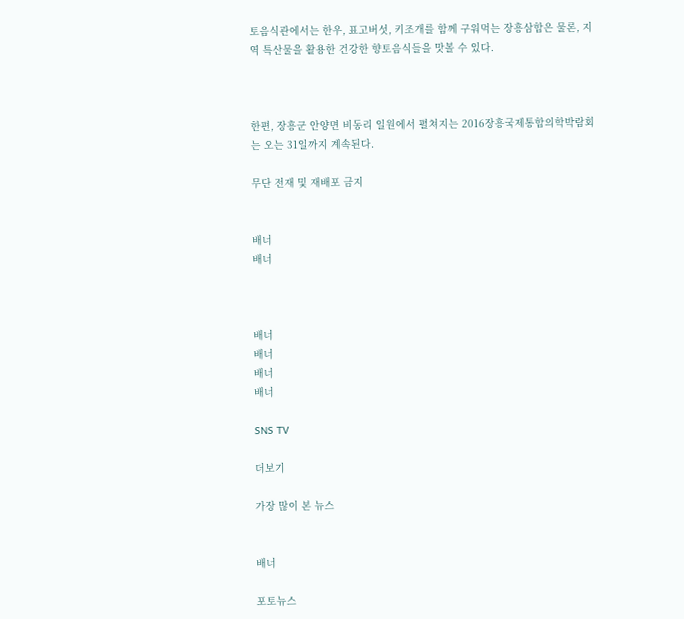토음식관에서는 한우, 표고버섯, 키조개를 함께 구워먹는 장흥삼합은 물론, 지역 특산물을 활용한 건강한 향토음식들을 맛볼 수 있다.



한편, 장흥군 안양면 비동리 일원에서 펼쳐지는 2016장흥국제통합의학박람회는 오는 31일까지 계속된다.

무단 전재 및 재배포 금지


배너
배너



배너
배너
배너
배너

SNS TV

더보기

가장 많이 본 뉴스


배너

포토뉴스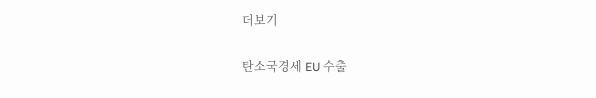더보기

탄소국경세 EU 수출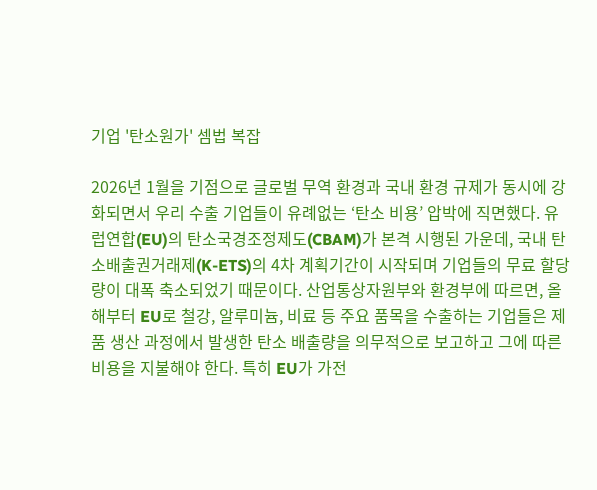기업 '탄소원가' 셈법 복잡

2026년 1월을 기점으로 글로벌 무역 환경과 국내 환경 규제가 동시에 강화되면서 우리 수출 기업들이 유례없는 ‘탄소 비용’ 압박에 직면했다. 유럽연합(EU)의 탄소국경조정제도(CBAM)가 본격 시행된 가운데, 국내 탄소배출권거래제(K-ETS)의 4차 계획기간이 시작되며 기업들의 무료 할당량이 대폭 축소되었기 때문이다. 산업통상자원부와 환경부에 따르면, 올해부터 EU로 철강, 알루미늄, 비료 등 주요 품목을 수출하는 기업들은 제품 생산 과정에서 발생한 탄소 배출량을 의무적으로 보고하고 그에 따른 비용을 지불해야 한다. 특히 EU가 가전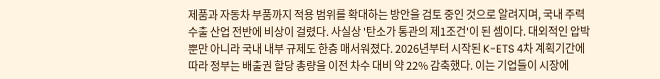제품과 자동차 부품까지 적용 범위를 확대하는 방안을 검토 중인 것으로 알려지며, 국내 주력 수출 산업 전반에 비상이 걸렸다. 사실상 '탄소가 통관의 제1조건'이 된 셈이다. 대외적인 압박뿐만 아니라 국내 내부 규제도 한층 매서워졌다. 2026년부터 시작된 K-ETS 4차 계획기간에 따라 정부는 배출권 할당 총량을 이전 차수 대비 약 22% 감축했다. 이는 기업들이 시장에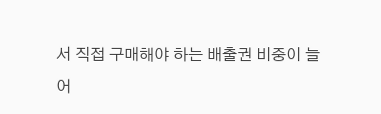서 직접 구매해야 하는 배출권 비중이 늘어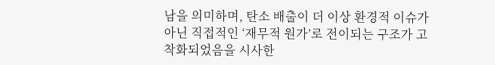남을 의미하며, 탄소 배출이 더 이상 환경적 이슈가 아닌 직접적인 ‘재무적 원가’로 전이되는 구조가 고착화되었음을 시사한